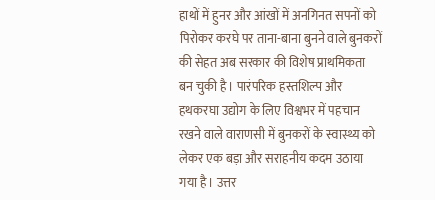हाथों में हुनर और आंखों में अनगिनत सपनों को पिरोकर करघे पर ताना-बाना बुनने वाले बुनकरों की सेहत अब सरकार की विशेष प्राथमिकता बन चुकी है। पारंपरिक हस्तशिल्प और हथकरघा उद्योग के लिए विश्वभर में पहचान रखने वाले वाराणसी में बुनकरों के स्वास्थ्य को लेकर एक बड़ा और सराहनीय कदम उठाया गया है। उत्तर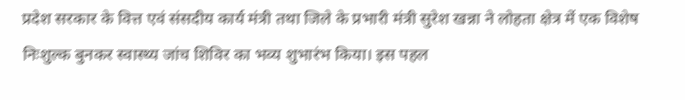प्रदेश सरकार के वित्त एवं संसदीय कार्य मंत्री तथा जिले के प्रभारी मंत्री सुरेश खन्ना ने लोहता क्षेत्र में एक विशेष निःशुल्क बुनकर स्वास्थ्य जांच शिविर का भव्य शुभारंभ किया। इस पहल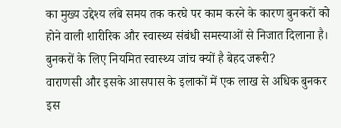का मुख्य उद्देश्य लंबे समय तक करघे पर काम करने के कारण बुनकरों को होने वाली शारीरिक और स्वास्थ्य संबंधी समस्याओं से निजात दिलाना है।
बुनकरों के लिए नियमित स्वास्थ्य जांच क्यों है बेहद जरूरी?
वाराणसी और इसके आसपास के इलाकों में एक लाख से अधिक बुनकर इस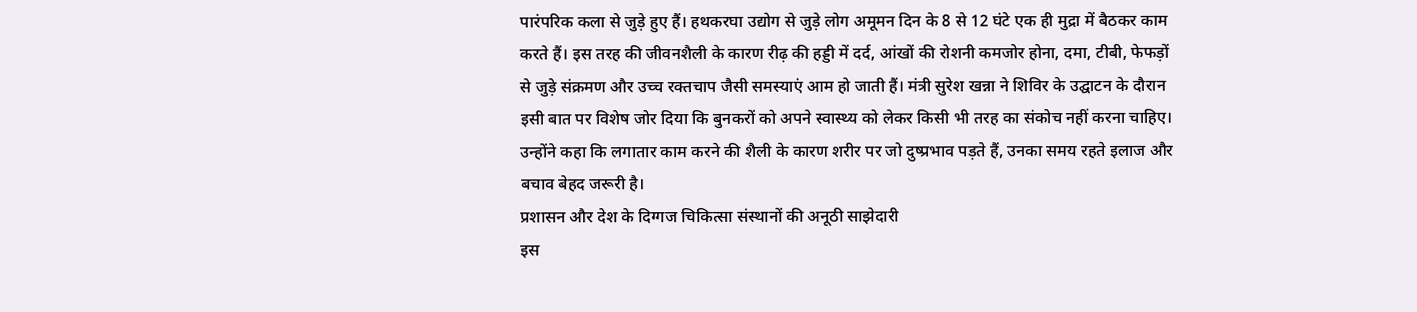पारंपरिक कला से जुड़े हुए हैं। हथकरघा उद्योग से जुड़े लोग अमूमन दिन के 8 से 12 घंटे एक ही मुद्रा में बैठकर काम करते हैं। इस तरह की जीवनशैली के कारण रीढ़ की हड्डी में दर्द, आंखों की रोशनी कमजोर होना, दमा, टीबी, फेफड़ों से जुड़े संक्रमण और उच्च रक्तचाप जैसी समस्याएं आम हो जाती हैं। मंत्री सुरेश खन्ना ने शिविर के उद्घाटन के दौरान इसी बात पर विशेष जोर दिया कि बुनकरों को अपने स्वास्थ्य को लेकर किसी भी तरह का संकोच नहीं करना चाहिए। उन्होंने कहा कि लगातार काम करने की शैली के कारण शरीर पर जो दुष्प्रभाव पड़ते हैं, उनका समय रहते इलाज और बचाव बेहद जरूरी है।
प्रशासन और देश के दिग्गज चिकित्सा संस्थानों की अनूठी साझेदारी
इस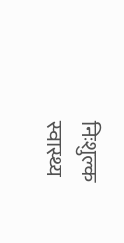निःशुल्क स्वास्थ्य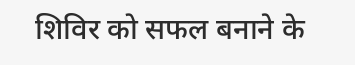शिविर को सफल बनाने के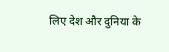लिए देश और दुनिया के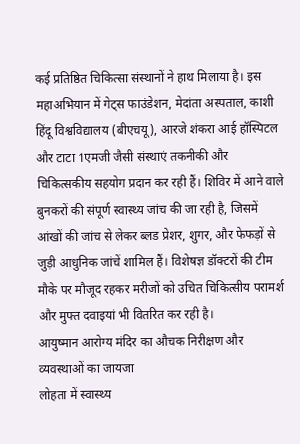कई प्रतिष्ठित चिकित्सा संस्थानों ने हाथ मिलाया है। इस महाअभियान में गेट्स फाउंडेशन, मेदांता अस्पताल, काशी हिंदू विश्वविद्यालय (बीएचयू), आरजे शंकरा आई हॉस्पिटल और टाटा 1एमजी जैसी संस्थाएं तकनीकी और चिकित्सकीय सहयोग प्रदान कर रही हैं। शिविर में आने वाले बुनकरों की संपूर्ण स्वास्थ्य जांच की जा रही है, जिसमें आंखों की जांच से लेकर ब्लड प्रेशर, शुगर, और फेफड़ों से जुड़ी आधुनिक जांचें शामिल हैं। विशेषज्ञ डॉक्टरों की टीम मौके पर मौजूद रहकर मरीजों को उचित चिकित्सीय परामर्श और मुफ्त दवाइयां भी वितरित कर रही है।
आयुष्मान आरोग्य मंदिर का औचक निरीक्षण और व्यवस्थाओं का जायजा
लोहता में स्वास्थ्य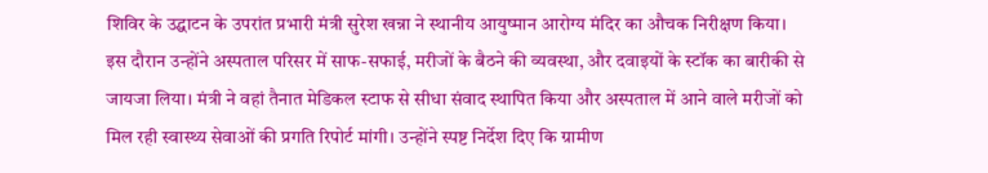शिविर के उद्घाटन के उपरांत प्रभारी मंत्री सुरेश खन्ना ने स्थानीय आयुष्मान आरोग्य मंदिर का औचक निरीक्षण किया। इस दौरान उन्होंने अस्पताल परिसर में साफ-सफाई, मरीजों के बैठने की व्यवस्था, और दवाइयों के स्टॉक का बारीकी से जायजा लिया। मंत्री ने वहां तैनात मेडिकल स्टाफ से सीधा संवाद स्थापित किया और अस्पताल में आने वाले मरीजों को मिल रही स्वास्थ्य सेवाओं की प्रगति रिपोर्ट मांगी। उन्होंने स्पष्ट निर्देश दिए कि ग्रामीण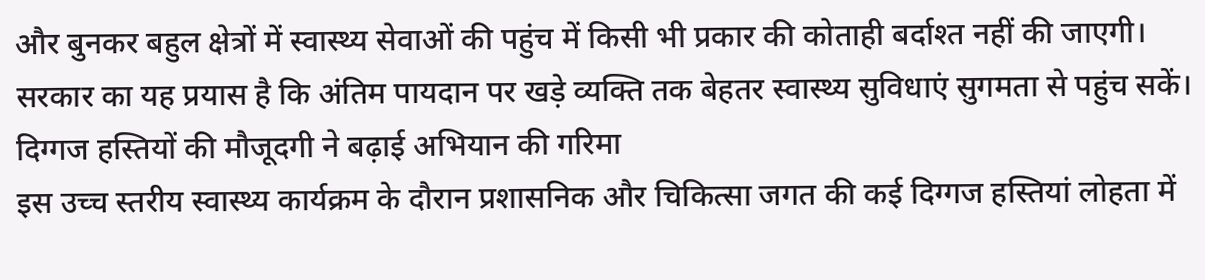और बुनकर बहुल क्षेत्रों में स्वास्थ्य सेवाओं की पहुंच में किसी भी प्रकार की कोताही बर्दाश्त नहीं की जाएगी। सरकार का यह प्रयास है कि अंतिम पायदान पर खड़े व्यक्ति तक बेहतर स्वास्थ्य सुविधाएं सुगमता से पहुंच सकें।
दिग्गज हस्तियों की मौजूदगी ने बढ़ाई अभियान की गरिमा
इस उच्च स्तरीय स्वास्थ्य कार्यक्रम के दौरान प्रशासनिक और चिकित्सा जगत की कई दिग्गज हस्तियां लोहता में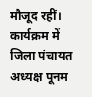मौजूद रहीं। कार्यक्रम में जिला पंचायत अध्यक्ष पूनम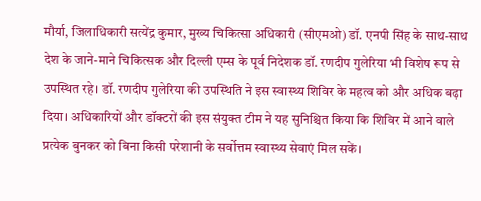मौर्या, जिलाधिकारी सत्येंद्र कुमार, मुख्य चिकित्सा अधिकारी (सीएमओ) डॉ. एनपी सिंह के साथ-साथ देश के जाने-माने चिकित्सक और दिल्ली एम्स के पूर्व निदेशक डॉ. रणदीप गुलेरिया भी विशेष रूप से उपस्थित रहे। डॉ. रणदीप गुलेरिया की उपस्थिति ने इस स्वास्थ्य शिविर के महत्व को और अधिक बढ़ा दिया। अधिकारियों और डॉक्टरों की इस संयुक्त टीम ने यह सुनिश्चित किया कि शिविर में आने वाले प्रत्येक बुनकर को बिना किसी परेशानी के सर्वोत्तम स्वास्थ्य सेवाएं मिल सकें।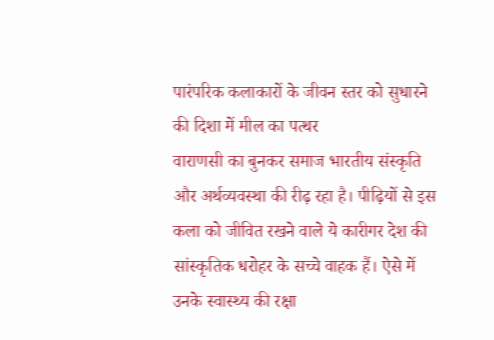पारंपरिक कलाकारों के जीवन स्तर को सुधारने की दिशा में मील का पत्थर
वाराणसी का बुनकर समाज भारतीय संस्कृति और अर्थव्यवस्था की रीढ़ रहा है। पीढ़ियों से इस कला को जीवित रखने वाले ये कारीगर देश की सांस्कृतिक धरोहर के सच्चे वाहक हैं। ऐसे में उनके स्वास्थ्य की रक्षा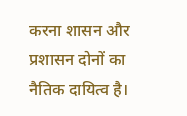करना शासन और प्रशासन दोनों का नैतिक दायित्व है।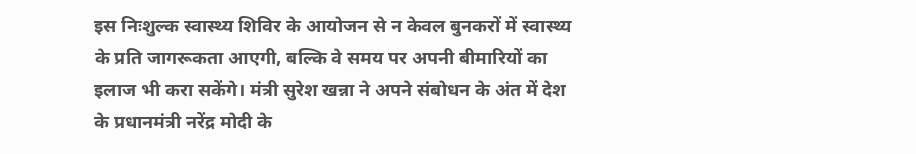इस निःशुल्क स्वास्थ्य शिविर के आयोजन से न केवल बुनकरों में स्वास्थ्य के प्रति जागरूकता आएगी, बल्कि वे समय पर अपनी बीमारियों का इलाज भी करा सकेंगे। मंत्री सुरेश खन्ना ने अपने संबोधन के अंत में देश के प्रधानमंत्री नरेंद्र मोदी के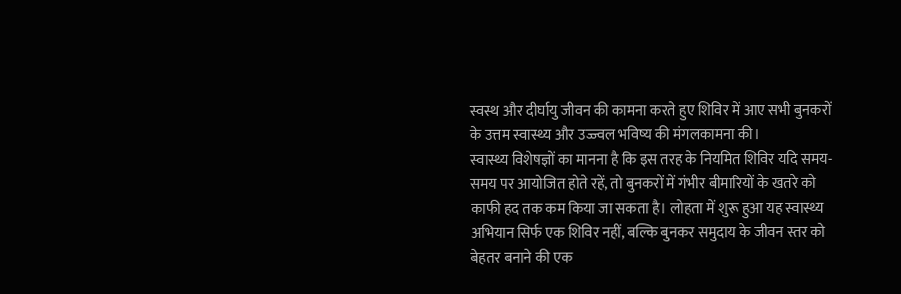स्वस्थ और दीर्घायु जीवन की कामना करते हुए शिविर में आए सभी बुनकरों के उत्तम स्वास्थ्य और उज्ज्वल भविष्य की मंगलकामना की।
स्वास्थ्य विशेषज्ञों का मानना है कि इस तरह के नियमित शिविर यदि समय-समय पर आयोजित होते रहें, तो बुनकरों में गंभीर बीमारियों के खतरे को काफी हद तक कम किया जा सकता है। लोहता में शुरू हुआ यह स्वास्थ्य अभियान सिर्फ एक शिविर नहीं, बल्कि बुनकर समुदाय के जीवन स्तर को बेहतर बनाने की एक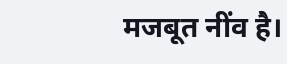मजबूत नींव है।